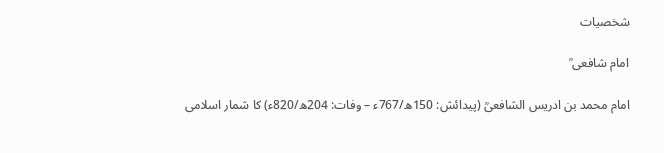شخصیات

امام شافعی ؒ

امام محمد بن ادریس الشافعیؒ (پیدائش: 150ھ/767ء – وفات: 204ھ/820ء) کا شمار اسلامی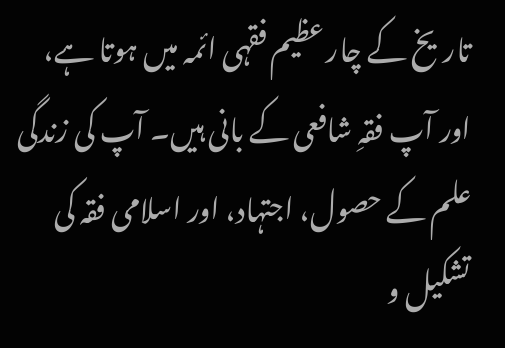تاریخ کے چار عظیم فقہی ائمہ میں ہوتا ہے، اور آپ فقہِ شافعی کے بانی ہیں۔ آپ کی زندگی علم کے حصول، اجتہاد، اور اسلامی فقہ کی تشکیل و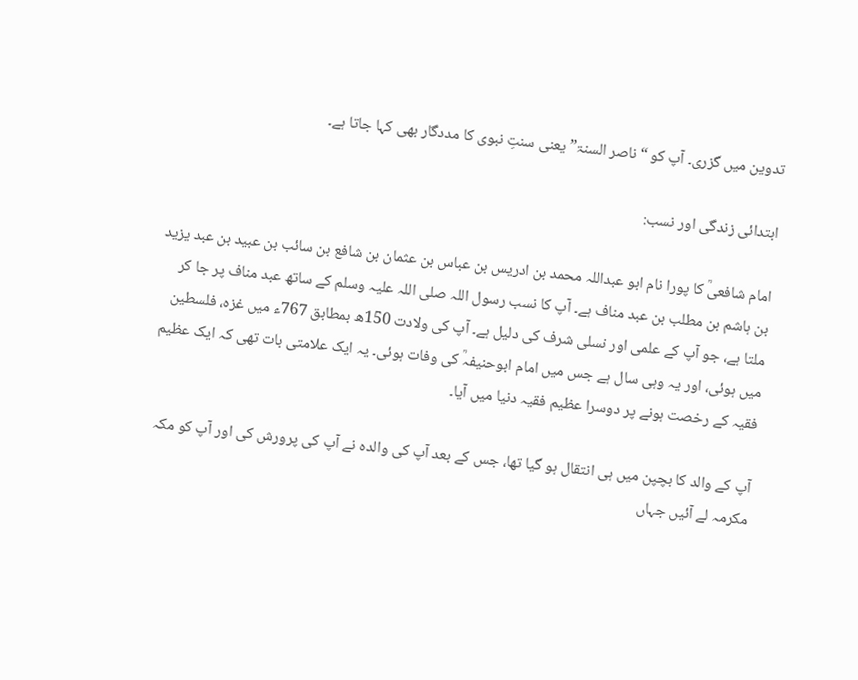تدوین میں گزری۔ آپ کو “ناصر السنۃ” یعنی سنتِ نبوی کا مددگار بھی کہا جاتا ہے۔

ابتدائی زندگی اور نسب:

امام شافعیؒ کا پورا نام ابو عبداللہ محمد بن ادریس بن عباس بن عثمان بن شافع بن سائب بن عبید بن عبد یزید بن ہاشم بن مطلب بن عبد مناف ہے۔ آپ کا نسب رسول اللہ صلی اللہ علیہ وسلم کے ساتھ عبد مناف پر جا کر ملتا ہے، جو آپ کے علمی اور نسلی شرف کی دلیل ہے۔ آپ کی ولادت 150ھ بمطابق 767ء میں غزہ، فلسطین میں ہوئی، اور یہ وہی سال ہے جس میں امام ابوحنیفہؒ کی وفات ہوئی۔ یہ ایک علامتی بات تھی کہ ایک عظیم فقیہ کے رخصت ہونے پر دوسرا عظیم فقیہ دنیا میں آیا۔

آپ کے والد کا بچپن میں ہی انتقال ہو گیا تھا، جس کے بعد آپ کی والدہ نے آپ کی پرورش کی اور آپ کو مکہ مکرمہ لے آئیں جہاں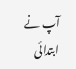آپ نے ابتدائی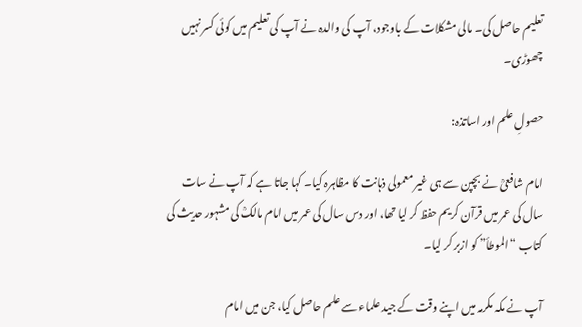تعلیم حاصل کی۔ مالی مشکلات کے باوجود، آپ کی والدہ نے آپ کی تعلیم میں کوئی کسر نہیں چھوڑی۔

حصولِ علم اور اساتذہ:

امام شافعیؒ نے بچپن سے ہی غیر معمولی ذہانت کا مظاہرہ کیا۔ کہا جاتا ہے کہ آپ نے سات سال کی عمر میں قرآن کریم حفظ کر لیا تھا، اور دس سال کی عمر میں امام مالکؒ کی مشہور حدیث کی کتاب “الموطأ” کو ازبر کر لیا۔

آپ نے مکہ مکرمہ میں اپنے وقت کے جید علماء سے علم حاصل کیا، جن میں امام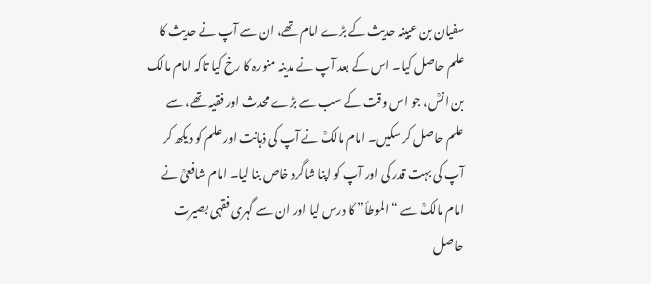سفیان بن عیینہ حدیث کے بڑے امام تھے، ان سے آپ نے حدیث کا علم حاصل کیا۔ اس کے بعد آپ نے مدینہ منورہ کا رخ کیا تاکہ امام مالک بن انسؒ، جو اس وقت کے سب سے بڑے محدث اور فقیہ تھے، سے علم حاصل کر سکیں۔ امام مالکؒ نے آپ کی ذہانت اور علم کو دیکھ کر آپ کی بہت قدر کی اور آپ کو اپنا شاگرد خاص بنا لیا۔ امام شافعیؒ نے امام مالکؒ سے “الموطأ” کا درس لیا اور ان سے گہری فقہی بصیرت حاصل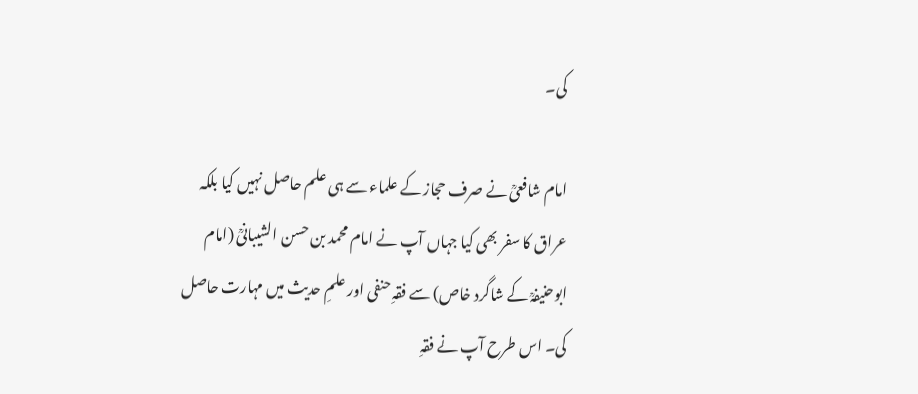کی۔

امام شافعیؒ نے صرف حجاز کے علماء سے ہی علم حاصل نہیں کیا بلکہ عراق کا سفر بھی کیا جہاں آپ نے امام محمد بن حسن الشیبانیؒ (امام ابوحنیفہؒ کے شاگرد خاص) سے فقہِ حنفی اور علمِ حدیث میں مہارت حاصل کی۔ اس طرح آپ نے فقہِ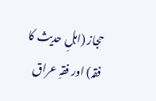حجاز (اہلِ حدیث کا فقہ) اور فقہِ عراق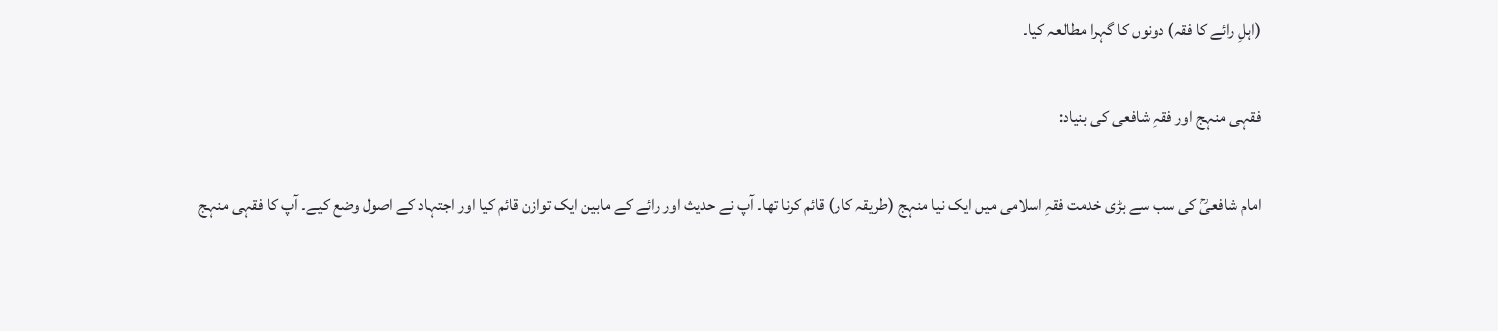(اہلِ رائے کا فقہ) دونوں کا گہرا مطالعہ کیا۔

فقہی منہج اور فقہِ شافعی کی بنیاد:

امام شافعیؒ کی سب سے بڑی خدمت فقہِ اسلامی میں ایک نیا منہج (طریقہ کار) قائم کرنا تھا۔ آپ نے حدیث اور رائے کے مابین ایک توازن قائم کیا اور اجتہاد کے اصول وضع کیے۔ آپ کا فقہی منہج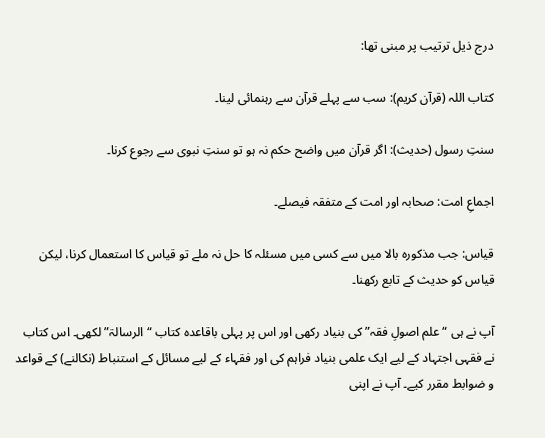درج ذیل ترتیب پر مبنی تھا:

کتاب اللہ (قرآن کریم): سب سے پہلے قرآن سے رہنمائی لینا۔

سنتِ رسول (حدیث): اگر قرآن میں واضح حکم نہ ہو تو سنتِ نبوی سے رجوع کرنا۔

اجماعِ امت: صحابہ اور امت کے متفقہ فیصلے۔

قیاس: جب مذکورہ بالا میں سے کسی میں مسئلہ کا حل نہ ملے تو قیاس کا استعمال کرنا، لیکن قیاس کو حدیث کے تابع رکھنا۔

آپ نے ہی “علم اصولِ فقہ” کی بنیاد رکھی اور اس پر پہلی باقاعدہ کتاب “الرسالۃ” لکھی۔ اس کتاب نے فقہی اجتہاد کے لیے ایک علمی بنیاد فراہم کی اور فقہاء کے لیے مسائل کے استنباط (نکالنے) کے قواعد و ضوابط مقرر کیے۔ آپ نے اپنی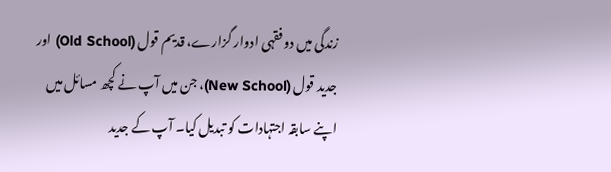زندگی میں دو فقہی ادوار گزارے، قدیم قول (Old School) اور جدید قول (New School)، جن میں آپ نے کچھ مسائل میں اپنے سابقہ اجتہادات کو تبدیل کیا۔ آپ کے جدید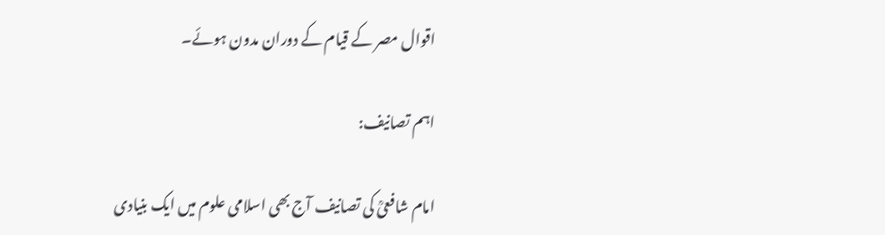اقوال مصر کے قیام کے دوران مدون ہوئے۔

اہم تصانیف:

امام شافعیؒ کی تصانیف آج بھی اسلامی علوم میں ایک بنیادی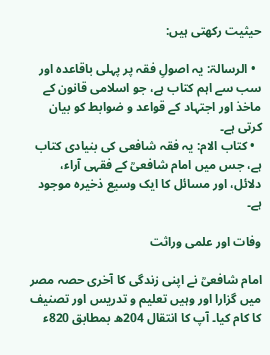حیثیت رکھتی ہیں:

  • الرسالۃ: یہ اصولِ فقہ پر پہلی باقاعدہ اور سب سے اہم کتاب ہے، جو اسلامی قانون کے ماخذ اور اجتہاد کے قواعد و ضوابط کو بیان کرتی ہے۔
  • کتاب الام: یہ فقہ شافعی کی بنیادی کتاب ہے، جس میں امام شافعیؒ کے فقہی آراء، دلائل، اور مسائل کا ایک وسیع ذخیرہ موجود ہے۔

وفات اور علمی وراثت

امام شافعیؒ نے اپنی زندگی کا آخری حصہ مصر میں گزارا اور وہیں تعلیم و تدریس اور تصنیف کا کام کیا۔ آپ کا انتقال 204ھ بمطابق 820ء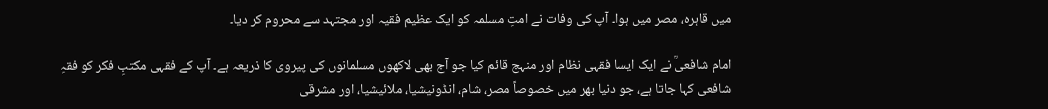میں قاہرہ، مصر میں ہوا۔ آپ کی وفات نے امتِ مسلمہ کو ایک عظیم فقیہ اور مجتہد سے محروم کر دیا۔

امام شافعیؒ نے ایک ایسا فقہی نظام اور منہج قائم کیا جو آج بھی لاکھوں مسلمانوں کی پیروی کا ذریعہ ہے۔ آپ کے فقہی مکتبِ فکر کو فقہِ شافعی کہا جاتا ہے، جو دنیا بھر میں خصوصاً مصر، شام، انڈونیشیا، ملائیشیا، اور مشرقی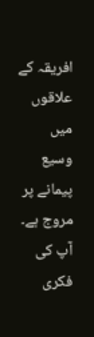افریقہ کے علاقوں میں وسیع پیمانے پر مروج ہے۔ آپ کی فکری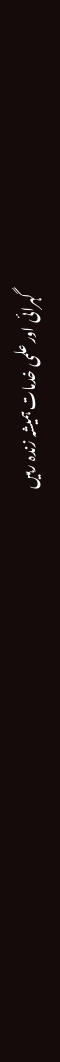گہرائی اور علمی خدمات ہمیشہ زندہ رہیں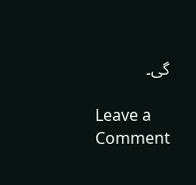گی۔

Leave a Comment